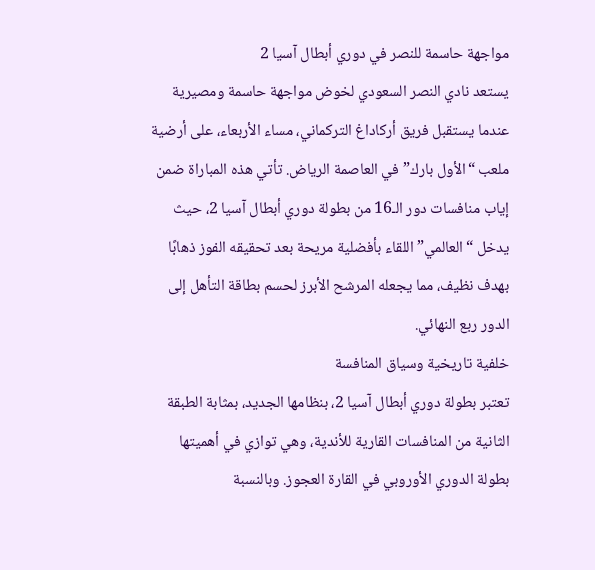مواجهة حاسمة للنصر في دوري أبطال آسيا 2
يستعد نادي النصر السعودي لخوض مواجهة حاسمة ومصيرية عندما يستقبل فريق أركاداغ التركماني، مساء الأربعاء، على أرضية ملعب “الأول بارك” في العاصمة الرياض. تأتي هذه المباراة ضمن إياب منافسات دور الـ16 من بطولة دوري أبطال آسيا 2، حيث يدخل “العالمي” اللقاء بأفضلية مريحة بعد تحقيقه الفوز ذهابًا بهدف نظيف، مما يجعله المرشح الأبرز لحسم بطاقة التأهل إلى الدور ربع النهائي.
خلفية تاريخية وسياق المنافسة
تعتبر بطولة دوري أبطال آسيا 2، بنظامها الجديد، بمثابة الطبقة الثانية من المنافسات القارية للأندية، وهي توازي في أهميتها بطولة الدوري الأوروبي في القارة العجوز. وبالنسبة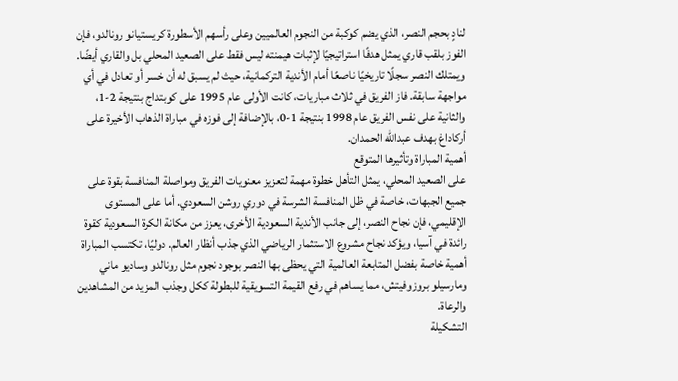لنادٍ بحجم النصر، الذي يضم كوكبة من النجوم العالميين وعلى رأسهم الأسطورة كريستيانو رونالدو، فإن الفوز بلقب قاري يمثل هدفًا استراتيجيًا لإثبات هيمنته ليس فقط على الصعيد المحلي بل والقاري أيضًا. ويمتلك النصر سجلًا تاريخيًا ناصعًا أمام الأندية التركمانية، حيث لم يسبق له أن خسر أو تعادل في أي مواجهة سابقة. فاز الفريق في ثلاث مباريات، كانت الأولى عام 1995 على كوبتداج بنتيجة 2-1، والثانية على نفس الفريق عام 1998 بنتيجة 1-0، بالإضافة إلى فوزه في مباراة الذهاب الأخيرة على أركاداغ بهدف عبدالله الحمدان.
أهمية المباراة وتأثيرها المتوقع
على الصعيد المحلي، يمثل التأهل خطوة مهمة لتعزيز معنويات الفريق ومواصلة المنافسة بقوة على جميع الجبهات، خاصة في ظل المنافسة الشرسة في دوري روشن السعودي. أما على المستوى الإقليمي، فإن نجاح النصر، إلى جانب الأندية السعودية الأخرى، يعزز من مكانة الكرة السعودية كقوة رائدة في آسيا، ويؤكد نجاح مشروع الاستثمار الرياضي الذي جذب أنظار العالم. دوليًا، تكتسب المباراة أهمية خاصة بفضل المتابعة العالمية التي يحظى بها النصر بوجود نجوم مثل رونالدو وساديو ماني ومارسيلو بروزوفيتش، مما يساهم في رفع القيمة التسويقية للبطولة ككل وجذب المزيد من المشاهدين والرعاة.
التشكيلة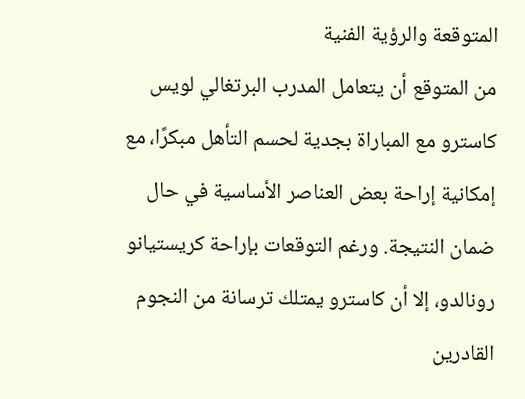المتوقعة والرؤية الفنية
من المتوقع أن يتعامل المدرب البرتغالي لويس كاسترو مع المباراة بجدية لحسم التأهل مبكرًا، مع إمكانية إراحة بعض العناصر الأساسية في حال ضمان النتيجة. ورغم التوقعات بإراحة كريستيانو رونالدو، إلا أن كاسترو يمتلك ترسانة من النجوم القادرين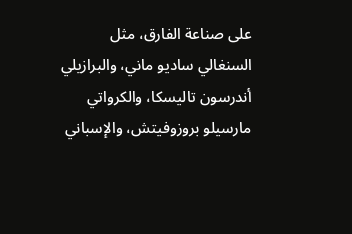على صناعة الفارق، مثل السنغالي ساديو ماني، والبرازيلي أندرسون تاليسكا، والكرواتي مارسيلو بروزوفيتش، والإسباني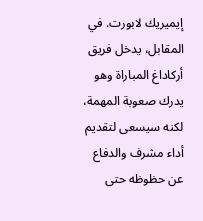إيميريك لابورت. في المقابل، يدخل فريق أركاداغ المباراة وهو يدرك صعوبة المهمة، لكنه سيسعى لتقديم أداء مشرف والدفاع عن حظوظه حتى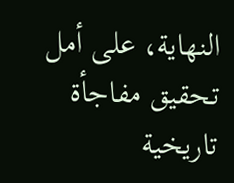النهاية، على أمل تحقيق مفاجأة تاريخية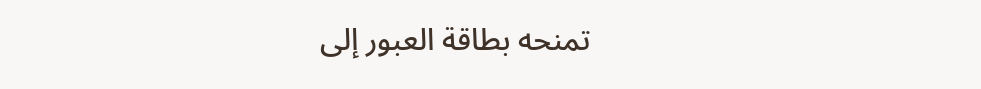تمنحه بطاقة العبور إلى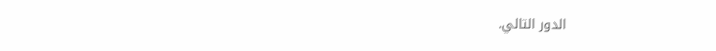الدور التالي.